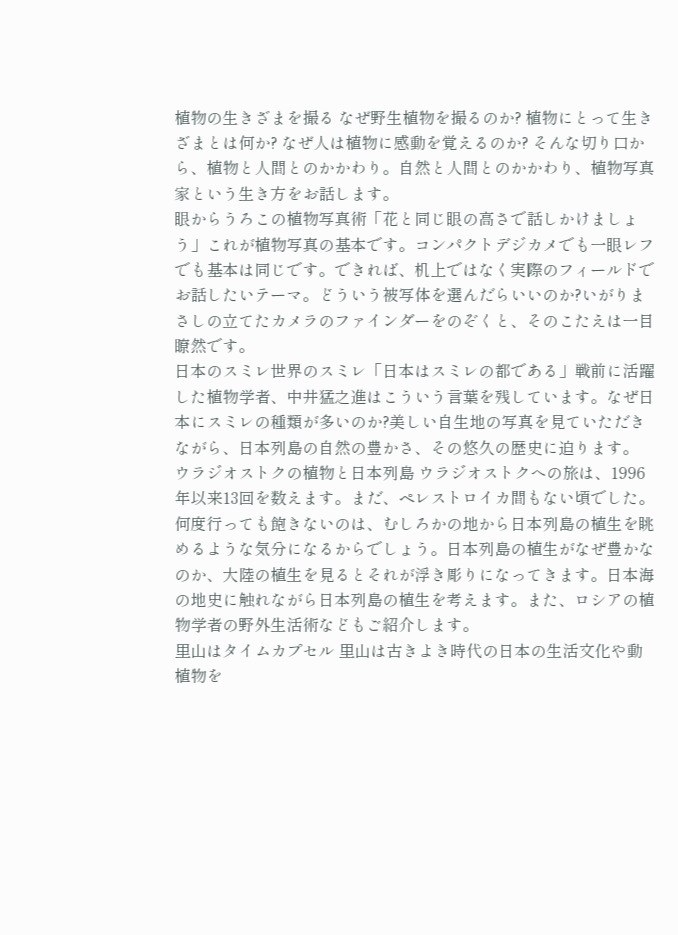植物の生きざまを撮る なぜ野生植物を撮るのか? 植物にとって生きざまとは何か? なぜ人は植物に感動を覚えるのか? そんな切り口から、植物と人間とのかかわり。自然と人間とのかかわり、植物写真家という生き方をお話します。
眼からうろこの植物写真術「花と同じ眼の高さで話しかけましょう」これが植物写真の基本です。コンパクトデジカメでも一眼レフでも基本は同じです。できれば、机上ではなく実際のフィールドでお話したいテーマ。どういう被写体を選んだらいいのか?いがりまさしの立てたカメラのファインダーをのぞくと、そのこたえは一目瞭然です。
日本のスミレ世界のスミレ「日本はスミレの都である」戦前に活躍した植物学者、中井猛之進はこういう言葉を残しています。なぜ日本にスミレの種類が多いのか?美しい自生地の写真を見ていただきながら、日本列島の自然の豊かさ、その悠久の歴史に迫ります。
ウラジオストクの植物と日本列島 ウラジオストクへの旅は、1996年以来13回を数えます。まだ、ペレストロイカ間もない頃でした。何度行っても飽きないのは、むしろかの地から日本列島の植生を眺めるような気分になるからでしょう。日本列島の植生がなぜ豊かなのか、大陸の植生を見るとそれが浮き彫りになってきます。日本海の地史に触れながら日本列島の植生を考えます。また、ロシアの植物学者の野外生活術などもご紹介します。
里山はタイムカプセル 里山は古きよき時代の日本の生活文化や動植物を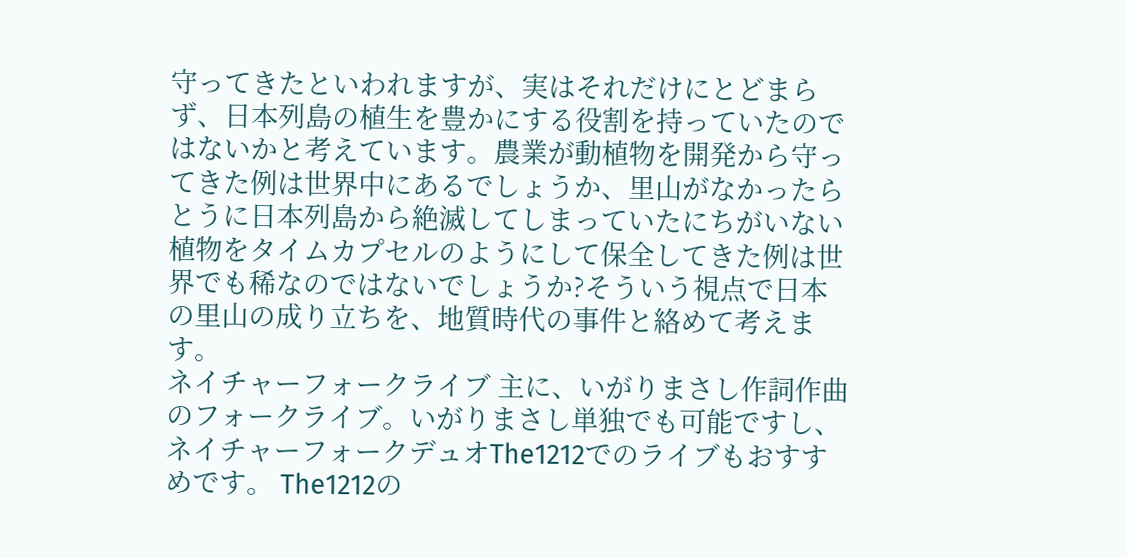守ってきたといわれますが、実はそれだけにとどまらず、日本列島の植生を豊かにする役割を持っていたのではないかと考えています。農業が動植物を開発から守ってきた例は世界中にあるでしょうか、里山がなかったらとうに日本列島から絶滅してしまっていたにちがいない植物をタイムカプセルのようにして保全してきた例は世界でも稀なのではないでしょうか?そういう視点で日本の里山の成り立ちを、地質時代の事件と絡めて考えます。
ネイチャーフォークライブ 主に、いがりまさし作詞作曲のフォークライブ。いがりまさし単独でも可能ですし、ネイチャーフォークデュオThe1212でのライブもおすすめです。 The1212の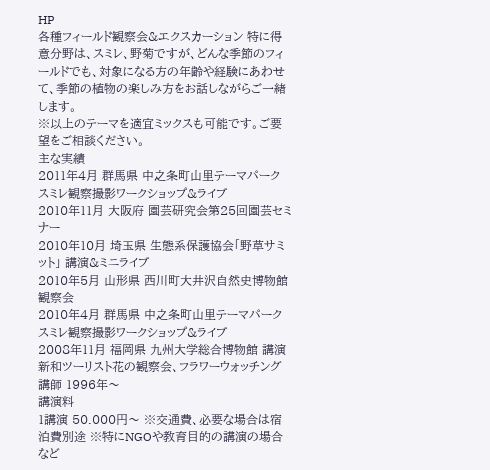HP
各種フィールド観察会&エクスカーション 特に得意分野は、スミレ、野菊ですが、どんな季節のフィールドでも、対象になる方の年齢や経験にあわせて、季節の植物の楽しみ方をお話しながらご一緒します。
※以上のテーマを適宜ミックスも可能です。ご要望をご相談ください。
主な実績
2011年4月 群馬県 中之条町山里テーマパーク スミレ観察撮影ワークショップ&ライブ
2010年11月 大阪府 園芸研究会第25回園芸セミナー
2010年10月 埼玉県 生態系保護協会「野草サミット」 講演&ミニライブ
2010年5月 山形県 西川町大井沢自然史博物館観察会
2010年4月 群馬県 中之条町山里テーマパーク スミレ観察撮影ワークショップ&ライブ
2008年11月 福岡県 九州大学総合博物館 講演
新和ツーリスト花の観察会、フラワーウォッチング講師 1996年〜
講演料
1講演 50.000円〜 ※交通費、必要な場合は宿泊費別途 ※特にNGOや教育目的の講演の場合など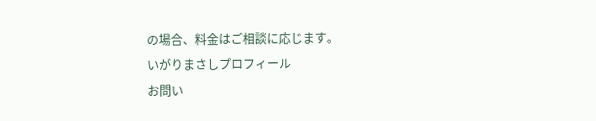の場合、料金はご相談に応じます。
いがりまさしプロフィール
お問い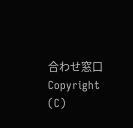合わせ窓口
Copyright (C)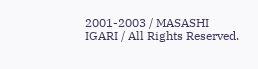2001-2003 / MASASHI IGARI / All Rights Reserved.